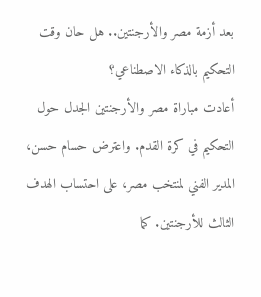بعد أزمة مصر والأرجنتين.. هل حان وقت التحكيم بالذكاء الاصطناعي؟
أعادت مباراة مصر والأرجنتين الجدل حول التحكيم في كرة القدم. واعترض حسام حسن، المدير الفني لمنتخب مصر، على احتساب الهدف الثالث للأرجنتين. كما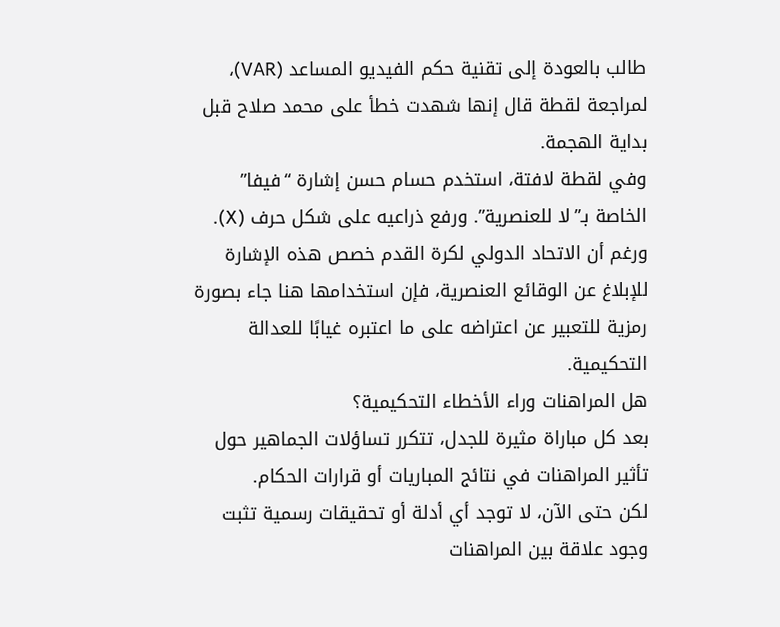طالب بالعودة إلى تقنية حكم الفيديو المساعد (VAR)، لمراجعة لقطة قال إنها شهدت خطأ على محمد صلاح قبل بداية الهجمة.
وفي لقطة لافتة، استخدم حسام حسن إشارة “فيفا” الخاصة بـ”لا للعنصرية”. ورفع ذراعيه على شكل حرف (X). ورغم أن الاتحاد الدولي لكرة القدم خصص هذه الإشارة للإبلاغ عن الوقائع العنصرية، فإن استخدامها هنا جاء بصورة رمزية للتعبير عن اعتراضه على ما اعتبره غيابًا للعدالة التحكيمية.
هل المراهنات وراء الأخطاء التحكيمية؟
بعد كل مباراة مثيرة للجدل، تتكرر تساؤلات الجماهير حول تأثير المراهنات في نتائج المباريات أو قرارات الحكام.
لكن حتى الآن، لا توجد أي أدلة أو تحقيقات رسمية تثبت وجود علاقة بين المراهنات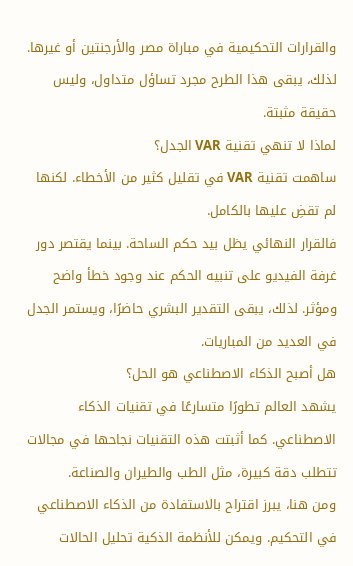والقرارات التحكيمية في مباراة مصر والأرجنتين أو غيرها. لذلك، يبقى هذا الطرح مجرد تساؤل متداول، وليس حقيقة مثبتة.
لماذا لا تنهي تقنية VAR الجدل؟
ساهمت تقنية VAR في تقليل كثير من الأخطاء. لكنها لم تقضِ عليها بالكامل.
فالقرار النهائي يظل بيد حكم الساحة. بينما يقتصر دور غرفة الفيديو على تنبيه الحكم عند وجود خطأ واضح ومؤثر. لذلك، يبقى التقدير البشري حاضرًا، ويستمر الجدل في العديد من المباريات.
هل أصبح الذكاء الاصطناعي هو الحل؟
يشهد العالم تطورًا متسارعًا في تقنيات الذكاء الاصطناعي. كما أثبتت هذه التقنيات نجاحها في مجالات تتطلب دقة كبيرة، مثل الطب والطيران والصناعة.
ومن هنا، يبرز اقتراح بالاستفادة من الذكاء الاصطناعي في التحكيم. ويمكن للأنظمة الذكية تحليل الحالات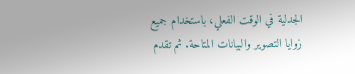الجدلية في الوقت الفعلي، باستخدام جميع زوايا التصوير والبيانات المتاحة. ثم تقدم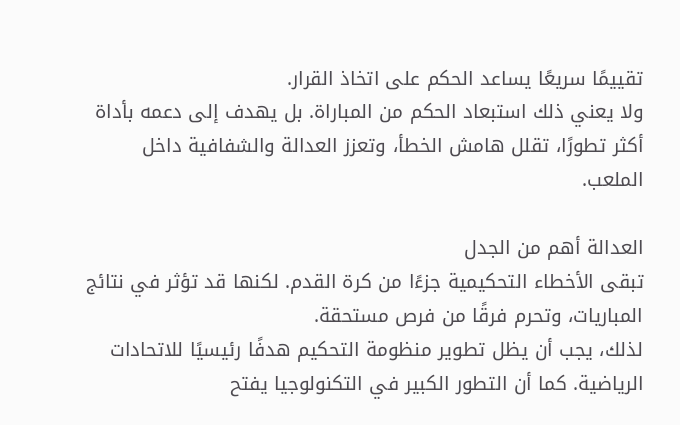تقييمًا سريعًا يساعد الحكم على اتخاذ القرار.
ولا يعني ذلك استبعاد الحكم من المباراة. بل يهدف إلى دعمه بأداة أكثر تطورًا، تقلل هامش الخطأ، وتعزز العدالة والشفافية داخل الملعب.

العدالة أهم من الجدل
تبقى الأخطاء التحكيمية جزءًا من كرة القدم. لكنها قد تؤثر في نتائج المباريات، وتحرم فرقًا من فرص مستحقة.
لذلك، يجب أن يظل تطوير منظومة التحكيم هدفًا رئيسيًا للاتحادات الرياضية. كما أن التطور الكبير في التكنولوجيا يفتح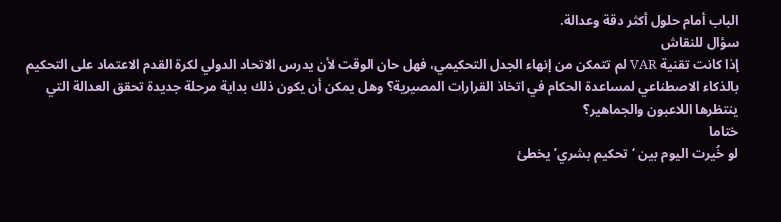الباب أمام حلول أكثر دقة وعدالة.
سؤال للنقاش
إذا كانت تقنية VAR لم تتمكن من إنهاء الجدل التحكيمي، فهل حان الوقت لأن يدرس الاتحاد الدولي لكرة القدم الاعتماد على التحكيم بالذكاء الاصطناعي لمساعدة الحكام في اتخاذ القرارات المصيرية؟ وهل يمكن أن يكون ذلك بداية مرحلة جديدة تحقق العدالة التي ينتظرها اللاعبون والجماهير؟
ختاما
لو خُيرت اليوم بين ‘تحكيم بشري’ يخطئ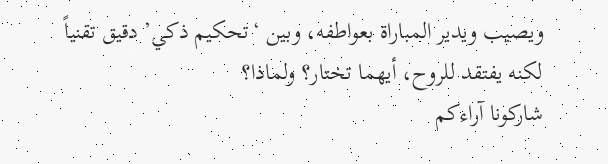ويصيب ويدير المباراة بعواطفه، وبين ‘تحكيم ذكي’ دقيق تقنياً لكنه يفتقد للروح، أيهما تختار؟ ولماذا؟
شاركونا آراءكم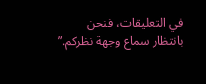في التعليقات، فنحن بانتظار سماع وجهة نظركم.”